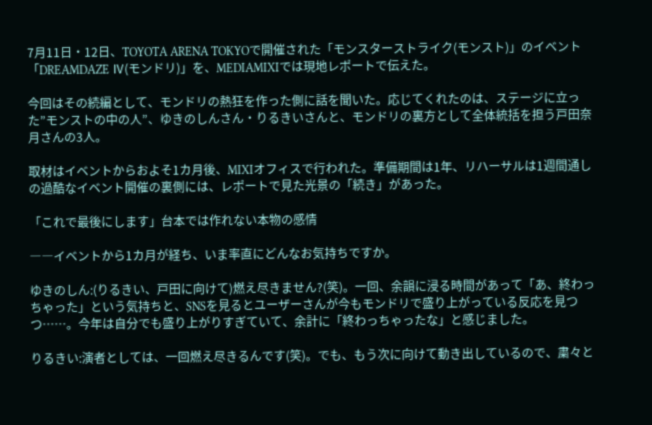7月11日・12日、TOYOTA ARENA TOKYOで開催された「モンスターストライク(モンスト)」のイベント「DREAMDAZE Ⅳ(モンドリ)」を、MEDIAMIXIでは現地レポートで伝えた。

今回はその続編として、モンドリの熱狂を作った側に話を聞いた。応じてくれたのは、ステージに立った”モンストの中の人”、ゆきのしんさん・りるきいさんと、モンドリの裏方として全体統括を担う戸田奈月さんの3人。

取材はイベントからおよそ1カ月後、MIXIオフィスで行われた。準備期間は1年、リハーサルは1週間通しの過酷なイベント開催の裏側には、レポートで見た光景の「続き」があった。

「これで最後にします」台本では作れない本物の感情

――イベントから1カ月が経ち、いま率直にどんなお気持ちですか。

ゆきのしん:(りるきい、戸田に向けて)燃え尽きません?(笑)。一回、余韻に浸る時間があって「あ、終わっちゃった」という気持ちと、SNSを見るとユーザーさんが今もモンドリで盛り上がっている反応を見つつ……。今年は自分でも盛り上がりすぎていて、余計に「終わっちゃったな」と感じました。

りるきい:演者としては、一回燃え尽きるんです(笑)。でも、もう次に向けて動き出しているので、粛々と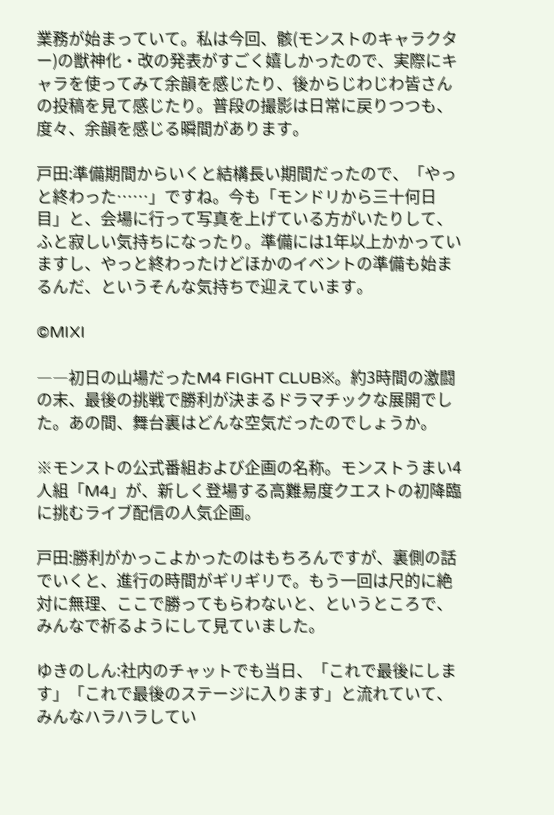業務が始まっていて。私は今回、骸(モンストのキャラクター)の獣神化・改の発表がすごく嬉しかったので、実際にキャラを使ってみて余韻を感じたり、後からじわじわ皆さんの投稿を見て感じたり。普段の撮影は日常に戻りつつも、度々、余韻を感じる瞬間があります。

戸田:準備期間からいくと結構長い期間だったので、「やっと終わった……」ですね。今も「モンドリから三十何日目」と、会場に行って写真を上げている方がいたりして、ふと寂しい気持ちになったり。準備には1年以上かかっていますし、やっと終わったけどほかのイベントの準備も始まるんだ、というそんな気持ちで迎えています。

©MIXI

――初日の山場だったM4 FIGHT CLUB※。約3時間の激闘の末、最後の挑戦で勝利が決まるドラマチックな展開でした。あの間、舞台裏はどんな空気だったのでしょうか。

※モンストの公式番組および企画の名称。モンストうまい4人組「M4」が、新しく登場する高難易度クエストの初降臨に挑むライブ配信の人気企画。

戸田:勝利がかっこよかったのはもちろんですが、裏側の話でいくと、進行の時間がギリギリで。もう一回は尺的に絶対に無理、ここで勝ってもらわないと、というところで、みんなで祈るようにして見ていました。

ゆきのしん:社内のチャットでも当日、「これで最後にします」「これで最後のステージに入ります」と流れていて、みんなハラハラしてい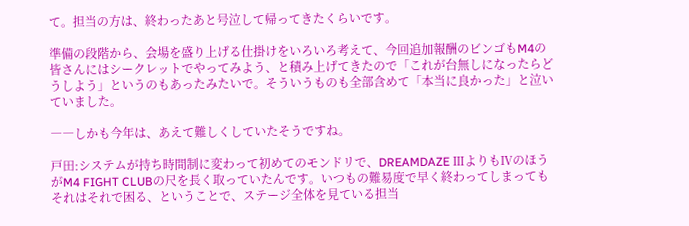て。担当の方は、終わったあと号泣して帰ってきたくらいです。

準備の段階から、会場を盛り上げる仕掛けをいろいろ考えて、今回追加報酬のビンゴもM4の皆さんにはシークレットでやってみよう、と積み上げてきたので「これが台無しになったらどうしよう」というのもあったみたいで。そういうものも全部含めて「本当に良かった」と泣いていました。

――しかも今年は、あえて難しくしていたそうですね。

戸田:システムが持ち時間制に変わって初めてのモンドリで、DREAMDAZE ⅢよりもⅣのほうがM4 FIGHT CLUBの尺を長く取っていたんです。いつもの難易度で早く終わってしまってもそれはそれで困る、ということで、ステージ全体を見ている担当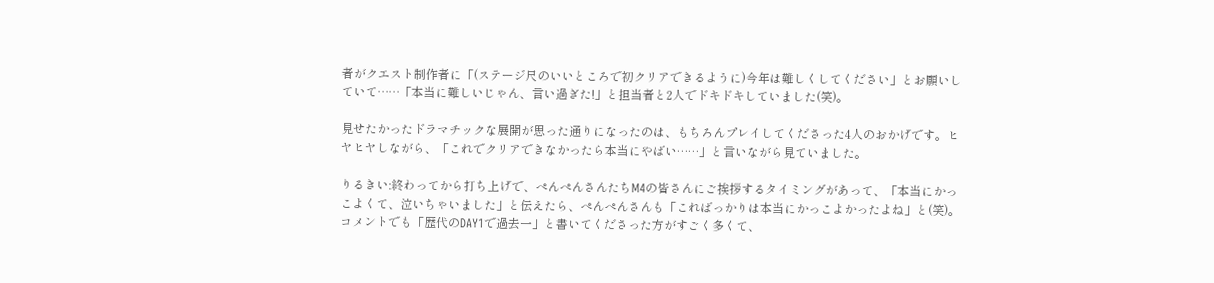者がクエスト制作者に「(ステージ尺のいいところで初クリアできるように)今年は難しくしてください」とお願いしていて……「本当に難しいじゃん、言い過ぎた!」と担当者と2人でドキドキしていました(笑)。

見せたかったドラマチックな展開が思った通りになったのは、もちろんプレイしてくださった4人のおかげです。ヒヤヒヤしながら、「これでクリアできなかったら本当にやばい……」と言いながら見ていました。

りるきい:終わってから打ち上げで、ぺんぺんさんたちM4の皆さんにご挨拶するタイミングがあって、「本当にかっこよくて、泣いちゃいました」と伝えたら、ぺんぺんさんも「こればっかりは本当にかっこよかったよね」と(笑)。コメントでも「歴代のDAY1で過去一」と書いてくださった方がすごく多くて、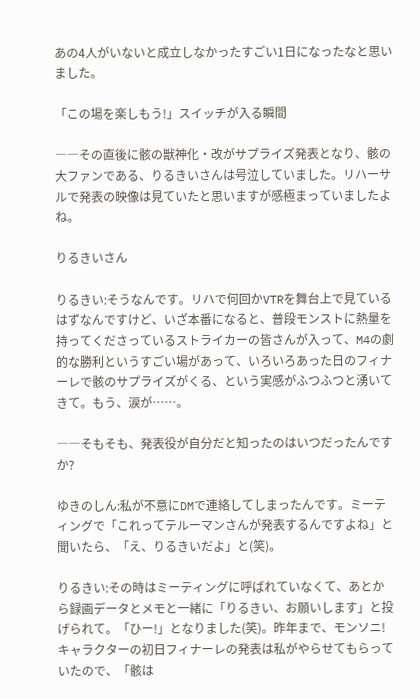あの4人がいないと成立しなかったすごい1日になったなと思いました。

「この場を楽しもう!」スイッチが入る瞬間

――その直後に骸の獣神化・改がサプライズ発表となり、骸の大ファンである、りるきいさんは号泣していました。リハーサルで発表の映像は見ていたと思いますが感極まっていましたよね。

りるきいさん

りるきい:そうなんです。リハで何回かVTRを舞台上で見ているはずなんですけど、いざ本番になると、普段モンストに熱量を持ってくださっているストライカーの皆さんが入って、M4の劇的な勝利というすごい場があって、いろいろあった日のフィナーレで骸のサプライズがくる、という実感がふつふつと湧いてきて。もう、涙が……。

――そもそも、発表役が自分だと知ったのはいつだったんですか?

ゆきのしん:私が不意にDMで連絡してしまったんです。ミーティングで「これってテルーマンさんが発表するんですよね」と聞いたら、「え、りるきいだよ」と(笑)。

りるきい:その時はミーティングに呼ばれていなくて、あとから録画データとメモと一緒に「りるきい、お願いします」と投げられて。「ひー!」となりました(笑)。昨年まで、モンソニ!キャラクターの初日フィナーレの発表は私がやらせてもらっていたので、「骸は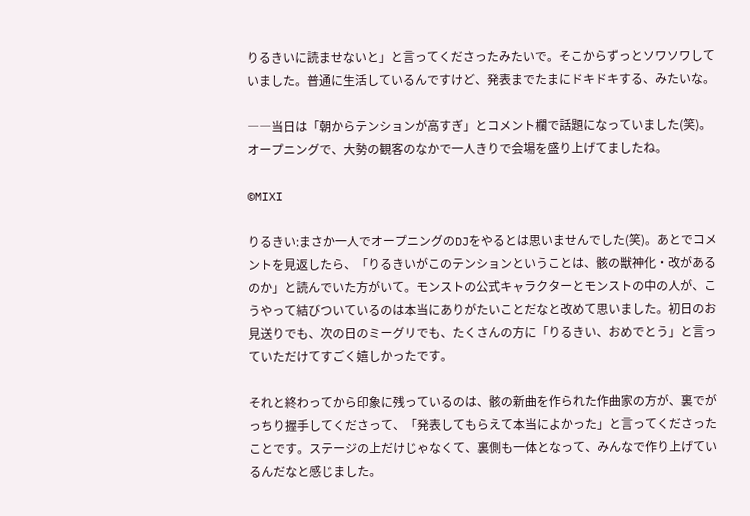りるきいに読ませないと」と言ってくださったみたいで。そこからずっとソワソワしていました。普通に生活しているんですけど、発表までたまにドキドキする、みたいな。

――当日は「朝からテンションが高すぎ」とコメント欄で話題になっていました(笑)。オープニングで、大勢の観客のなかで一人きりで会場を盛り上げてましたね。

©MIXI

りるきい:まさか一人でオープニングのDJをやるとは思いませんでした(笑)。あとでコメントを見返したら、「りるきいがこのテンションということは、骸の獣神化・改があるのか」と読んでいた方がいて。モンストの公式キャラクターとモンストの中の人が、こうやって結びついているのは本当にありがたいことだなと改めて思いました。初日のお見送りでも、次の日のミーグリでも、たくさんの方に「りるきい、おめでとう」と言っていただけてすごく嬉しかったです。

それと終わってから印象に残っているのは、骸の新曲を作られた作曲家の方が、裏でがっちり握手してくださって、「発表してもらえて本当によかった」と言ってくださったことです。ステージの上だけじゃなくて、裏側も一体となって、みんなで作り上げているんだなと感じました。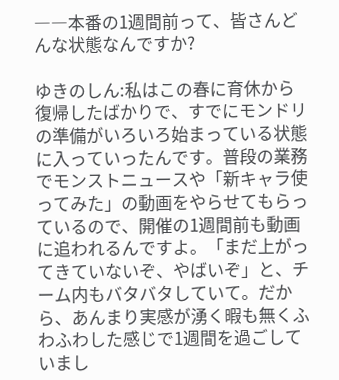――本番の1週間前って、皆さんどんな状態なんですか?

ゆきのしん:私はこの春に育休から復帰したばかりで、すでにモンドリの準備がいろいろ始まっている状態に入っていったんです。普段の業務でモンストニュースや「新キャラ使ってみた」の動画をやらせてもらっているので、開催の1週間前も動画に追われるんですよ。「まだ上がってきていないぞ、やばいぞ」と、チーム内もバタバタしていて。だから、あんまり実感が湧く暇も無くふわふわした感じで1週間を過ごしていまし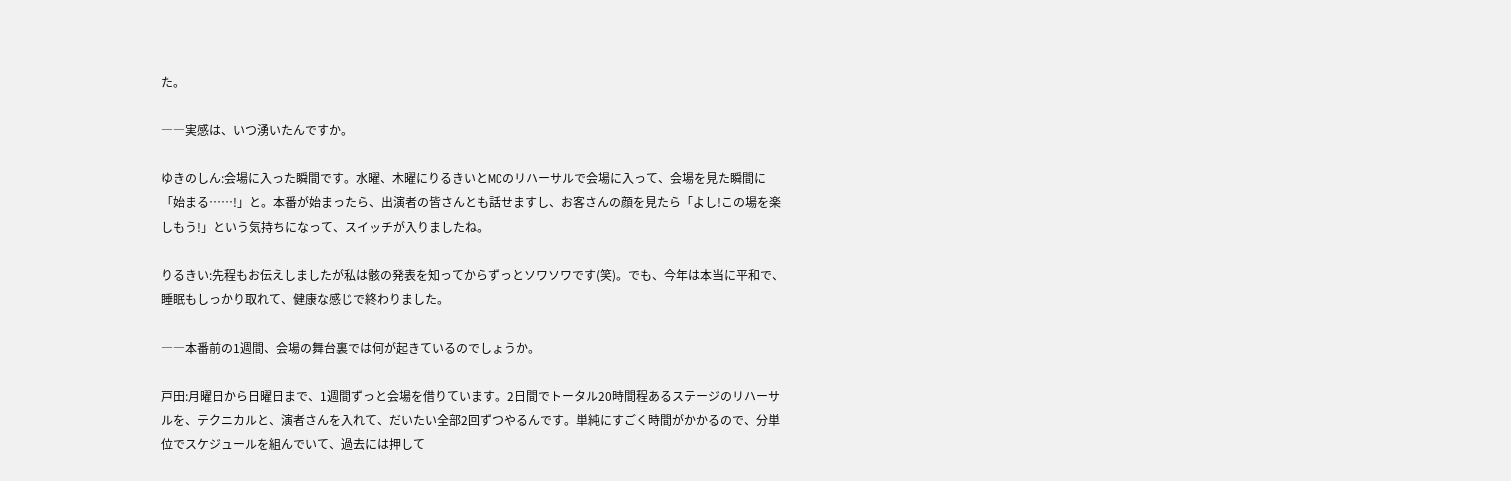た。

――実感は、いつ湧いたんですか。

ゆきのしん:会場に入った瞬間です。水曜、木曜にりるきいとMCのリハーサルで会場に入って、会場を見た瞬間に「始まる……!」と。本番が始まったら、出演者の皆さんとも話せますし、お客さんの顔を見たら「よし!この場を楽しもう!」という気持ちになって、スイッチが入りましたね。

りるきい:先程もお伝えしましたが私は骸の発表を知ってからずっとソワソワです(笑)。でも、今年は本当に平和で、睡眠もしっかり取れて、健康な感じで終わりました。

――本番前の1週間、会場の舞台裏では何が起きているのでしょうか。

戸田:月曜日から日曜日まで、1週間ずっと会場を借りています。2日間でトータル20時間程あるステージのリハーサルを、テクニカルと、演者さんを入れて、だいたい全部2回ずつやるんです。単純にすごく時間がかかるので、分単位でスケジュールを組んでいて、過去には押して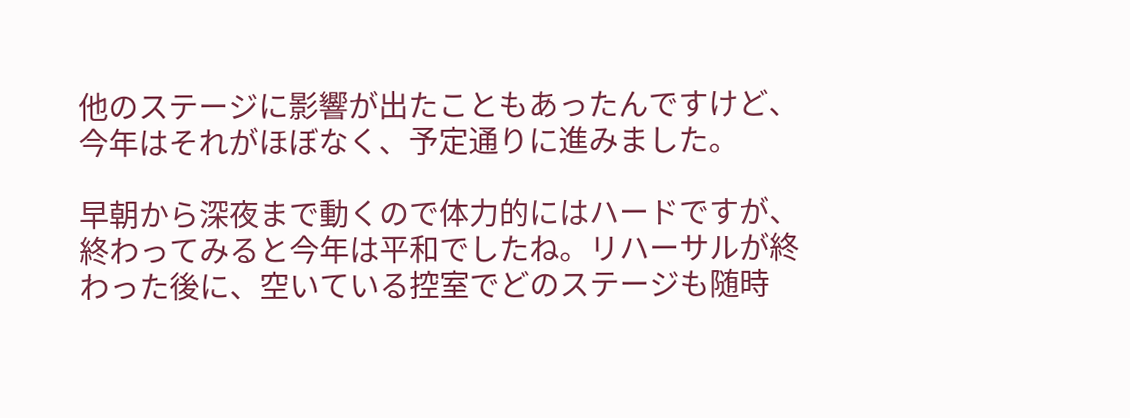他のステージに影響が出たこともあったんですけど、今年はそれがほぼなく、予定通りに進みました。

早朝から深夜まで動くので体力的にはハードですが、終わってみると今年は平和でしたね。リハーサルが終わった後に、空いている控室でどのステージも随時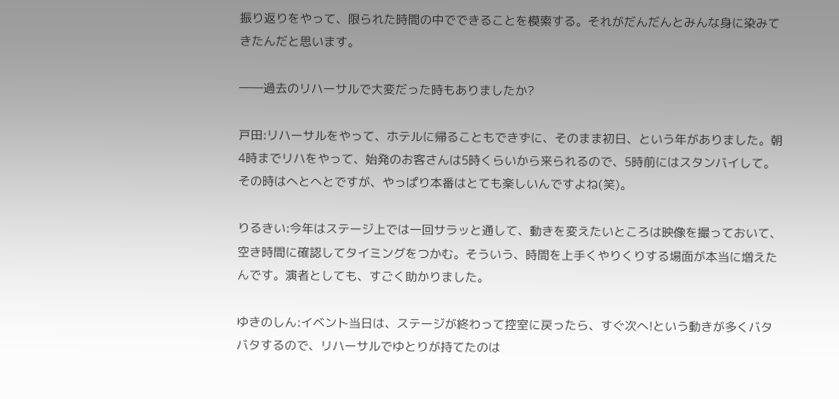振り返りをやって、限られた時間の中でできることを模索する。それがだんだんとみんな身に染みてきたんだと思います。

――過去のリハーサルで大変だった時もありましたか?

戸田:リハーサルをやって、ホテルに帰ることもできずに、そのまま初日、という年がありました。朝4時までリハをやって、始発のお客さんは5時くらいから来られるので、5時前にはスタンバイして。その時はへとへとですが、やっぱり本番はとても楽しいんですよね(笑)。

りるきい:今年はステージ上では一回サラッと通して、動きを変えたいところは映像を撮っておいて、空き時間に確認してタイミングをつかむ。そういう、時間を上手くやりくりする場面が本当に増えたんです。演者としても、すごく助かりました。

ゆきのしん:イベント当日は、ステージが終わって控室に戻ったら、すぐ次へ!という動きが多くバタバタするので、リハーサルでゆとりが持てたのは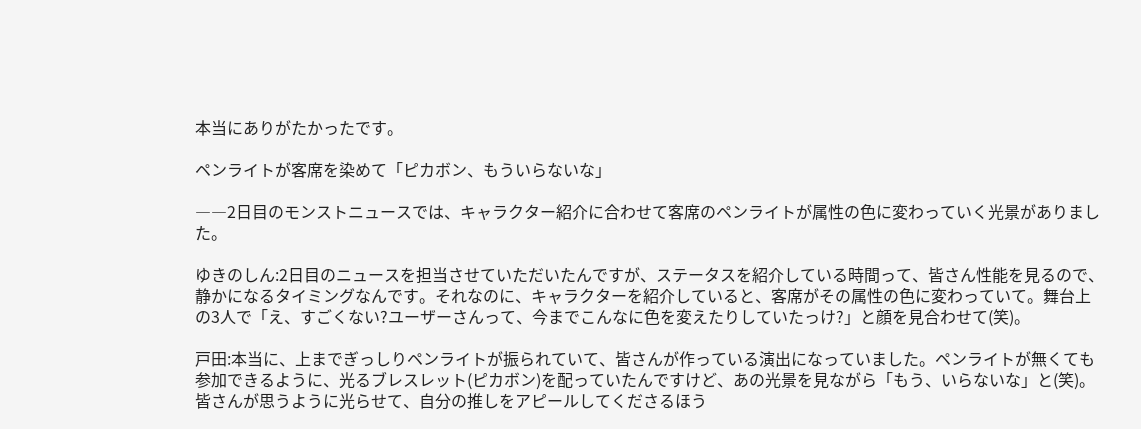本当にありがたかったです。

ペンライトが客席を染めて「ピカボン、もういらないな」

――2日目のモンストニュースでは、キャラクター紹介に合わせて客席のペンライトが属性の色に変わっていく光景がありました。

ゆきのしん:2日目のニュースを担当させていただいたんですが、ステータスを紹介している時間って、皆さん性能を見るので、静かになるタイミングなんです。それなのに、キャラクターを紹介していると、客席がその属性の色に変わっていて。舞台上の3人で「え、すごくない?ユーザーさんって、今までこんなに色を変えたりしていたっけ?」と顔を見合わせて(笑)。

戸田:本当に、上までぎっしりペンライトが振られていて、皆さんが作っている演出になっていました。ペンライトが無くても参加できるように、光るブレスレット(ピカボン)を配っていたんですけど、あの光景を見ながら「もう、いらないな」と(笑)。皆さんが思うように光らせて、自分の推しをアピールしてくださるほう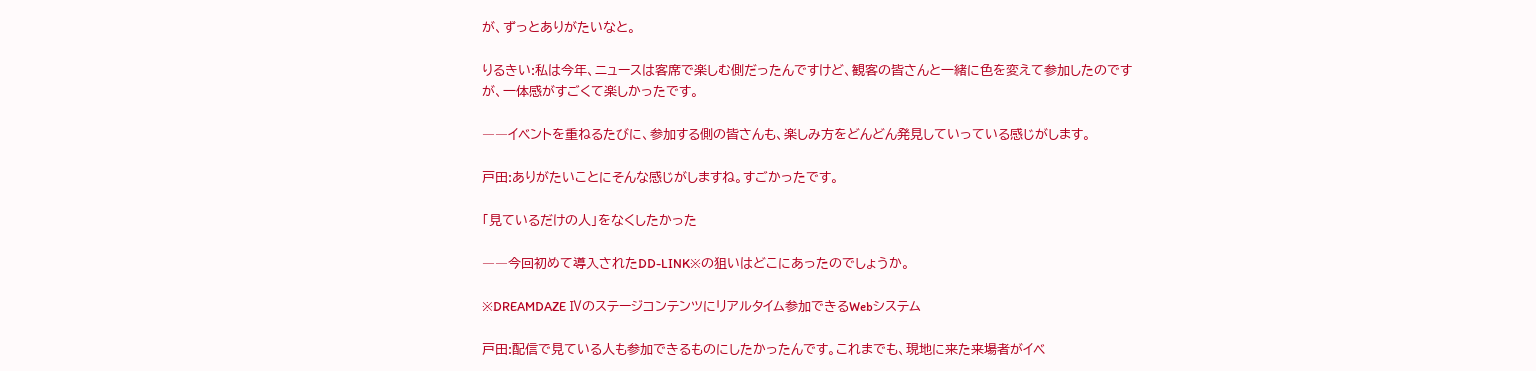が、ずっとありがたいなと。

りるきい:私は今年、ニュースは客席で楽しむ側だったんですけど、観客の皆さんと一緒に色を変えて参加したのですが、一体感がすごくて楽しかったです。

――イベントを重ねるたびに、参加する側の皆さんも、楽しみ方をどんどん発見していっている感じがします。

戸田:ありがたいことにそんな感じがしますね。すごかったです。

「見ているだけの人」をなくしたかった

――今回初めて導入されたDD-LINK※の狙いはどこにあったのでしょうか。

※DREAMDAZE Ⅳのステージコンテンツにリアルタイム参加できるWebシステム

戸田:配信で見ている人も参加できるものにしたかったんです。これまでも、現地に来た来場者がイベ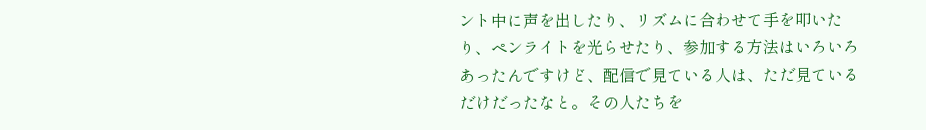ント中に声を出したり、リズムに合わせて手を叩いたり、ペンライトを光らせたり、参加する方法はいろいろあったんですけど、配信で見ている人は、ただ見ているだけだったなと。その人たちを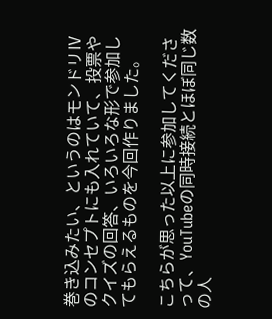巻き込みたい、というのはモンドリⅣのコンセプトにも入れていて、投票やクイズの回答、いろいろな形で参加してもらえるものを今回作りました。

こちらが思った以上に参加してくださって、YouTubeの同時接続とほぼ同じ数の人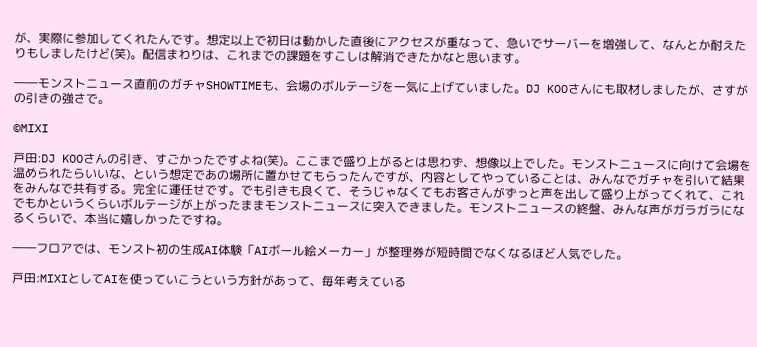が、実際に参加してくれたんです。想定以上で初日は動かした直後にアクセスが重なって、急いでサーバーを増強して、なんとか耐えたりもしましたけど(笑)。配信まわりは、これまでの課題をすこしは解消できたかなと思います。

――モンストニュース直前のガチャSHOWTIMEも、会場のボルテージを一気に上げていました。DJ KOOさんにも取材しましたが、さすがの引きの強さで。

©MIXI

戸田:DJ KOOさんの引き、すごかったですよね(笑)。ここまで盛り上がるとは思わず、想像以上でした。モンストニュースに向けて会場を温められたらいいな、という想定であの場所に置かせてもらったんですが、内容としてやっていることは、みんなでガチャを引いて結果をみんなで共有する。完全に運任せです。でも引きも良くて、そうじゃなくてもお客さんがずっと声を出して盛り上がってくれて、これでもかというくらいボルテージが上がったままモンストニュースに突入できました。モンストニュースの終盤、みんな声がガラガラになるくらいで、本当に嬉しかったですね。

――フロアでは、モンスト初の生成AI体験「AIボール絵メーカー」が整理券が短時間でなくなるほど人気でした。

戸田:MIXIとしてAIを使っていこうという方針があって、毎年考えている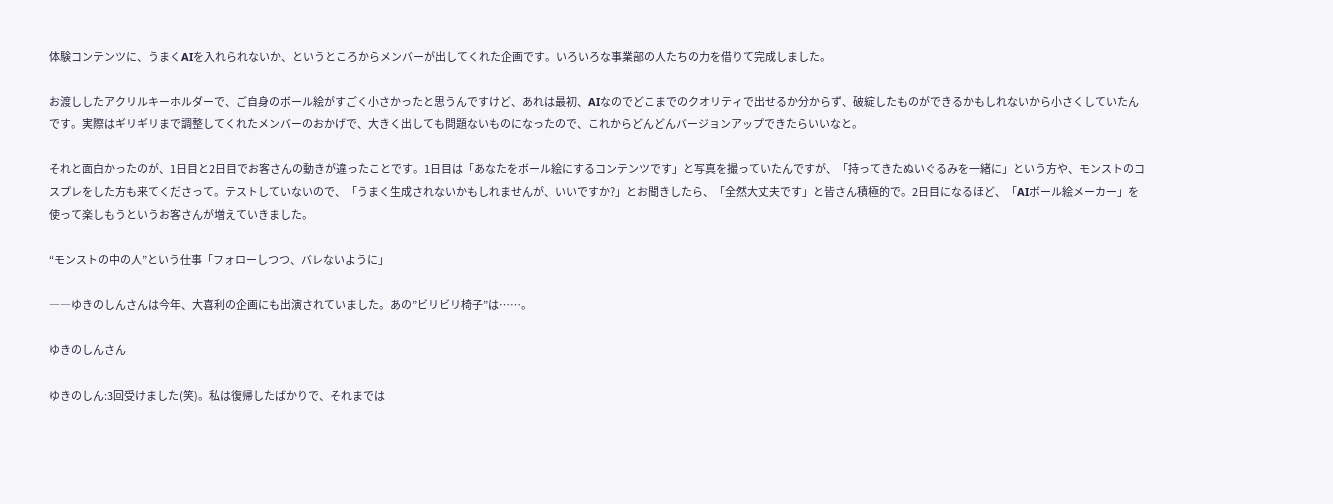体験コンテンツに、うまくAIを入れられないか、というところからメンバーが出してくれた企画です。いろいろな事業部の人たちの力を借りて完成しました。

お渡ししたアクリルキーホルダーで、ご自身のボール絵がすごく小さかったと思うんですけど、あれは最初、AIなのでどこまでのクオリティで出せるか分からず、破綻したものができるかもしれないから小さくしていたんです。実際はギリギリまで調整してくれたメンバーのおかげで、大きく出しても問題ないものになったので、これからどんどんバージョンアップできたらいいなと。

それと面白かったのが、1日目と2日目でお客さんの動きが違ったことです。1日目は「あなたをボール絵にするコンテンツです」と写真を撮っていたんですが、「持ってきたぬいぐるみを一緒に」という方や、モンストのコスプレをした方も来てくださって。テストしていないので、「うまく生成されないかもしれませんが、いいですか?」とお聞きしたら、「全然大丈夫です」と皆さん積極的で。2日目になるほど、「AIボール絵メーカー」を使って楽しもうというお客さんが増えていきました。

“モンストの中の人”という仕事「フォローしつつ、バレないように」

――ゆきのしんさんは今年、大喜利の企画にも出演されていました。あの”ビリビリ椅子”は……。

ゆきのしんさん

ゆきのしん:3回受けました(笑)。私は復帰したばかりで、それまでは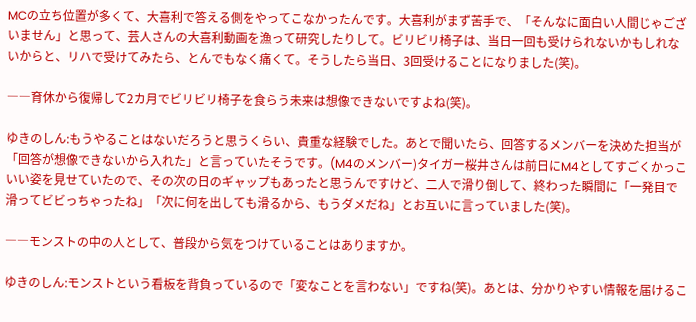MCの立ち位置が多くて、大喜利で答える側をやってこなかったんです。大喜利がまず苦手で、「そんなに面白い人間じゃございません」と思って、芸人さんの大喜利動画を漁って研究したりして。ビリビリ椅子は、当日一回も受けられないかもしれないからと、リハで受けてみたら、とんでもなく痛くて。そうしたら当日、3回受けることになりました(笑)。

――育休から復帰して2カ月でビリビリ椅子を食らう未来は想像できないですよね(笑)。

ゆきのしん:もうやることはないだろうと思うくらい、貴重な経験でした。あとで聞いたら、回答するメンバーを決めた担当が「回答が想像できないから入れた」と言っていたそうです。(M4のメンバー)タイガー桜井さんは前日にM4としてすごくかっこいい姿を見せていたので、その次の日のギャップもあったと思うんですけど、二人で滑り倒して、終わった瞬間に「一発目で滑ってビビっちゃったね」「次に何を出しても滑るから、もうダメだね」とお互いに言っていました(笑)。

――モンストの中の人として、普段から気をつけていることはありますか。

ゆきのしん:モンストという看板を背負っているので「変なことを言わない」ですね(笑)。あとは、分かりやすい情報を届けるこ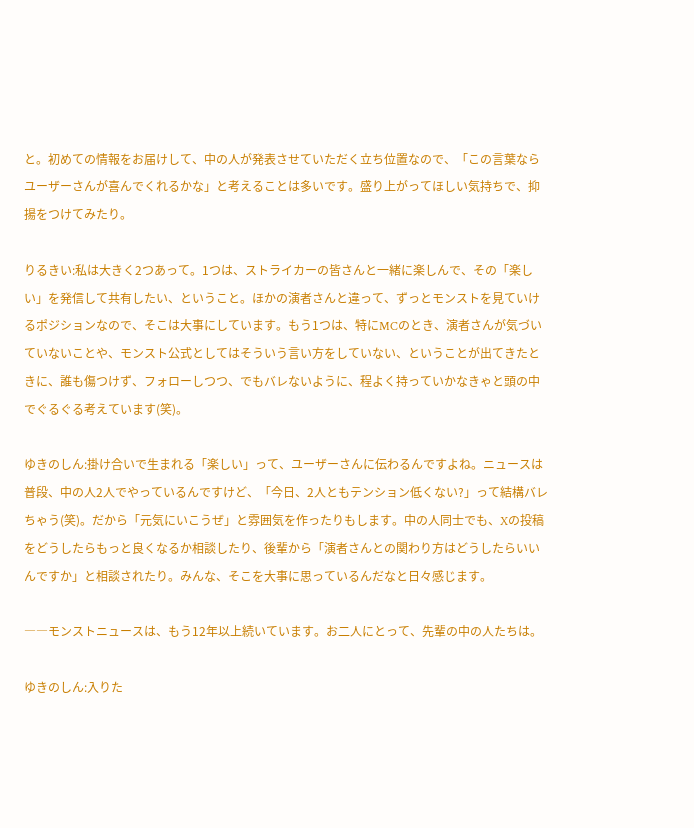と。初めての情報をお届けして、中の人が発表させていただく立ち位置なので、「この言葉ならユーザーさんが喜んでくれるかな」と考えることは多いです。盛り上がってほしい気持ちで、抑揚をつけてみたり。

りるきい:私は大きく2つあって。1つは、ストライカーの皆さんと一緒に楽しんで、その「楽しい」を発信して共有したい、ということ。ほかの演者さんと違って、ずっとモンストを見ていけるポジションなので、そこは大事にしています。もう1つは、特にMCのとき、演者さんが気づいていないことや、モンスト公式としてはそういう言い方をしていない、ということが出てきたときに、誰も傷つけず、フォローしつつ、でもバレないように、程よく持っていかなきゃと頭の中でぐるぐる考えています(笑)。

ゆきのしん:掛け合いで生まれる「楽しい」って、ユーザーさんに伝わるんですよね。ニュースは普段、中の人2人でやっているんですけど、「今日、2人ともテンション低くない?」って結構バレちゃう(笑)。だから「元気にいこうぜ」と雰囲気を作ったりもします。中の人同士でも、Xの投稿をどうしたらもっと良くなるか相談したり、後輩から「演者さんとの関わり方はどうしたらいいんですか」と相談されたり。みんな、そこを大事に思っているんだなと日々感じます。

――モンストニュースは、もう12年以上続いています。お二人にとって、先輩の中の人たちは。

ゆきのしん:入りた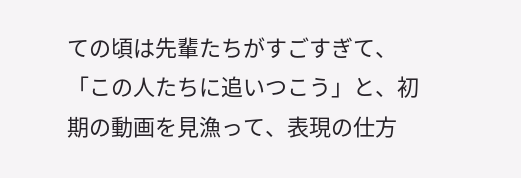ての頃は先輩たちがすごすぎて、「この人たちに追いつこう」と、初期の動画を見漁って、表現の仕方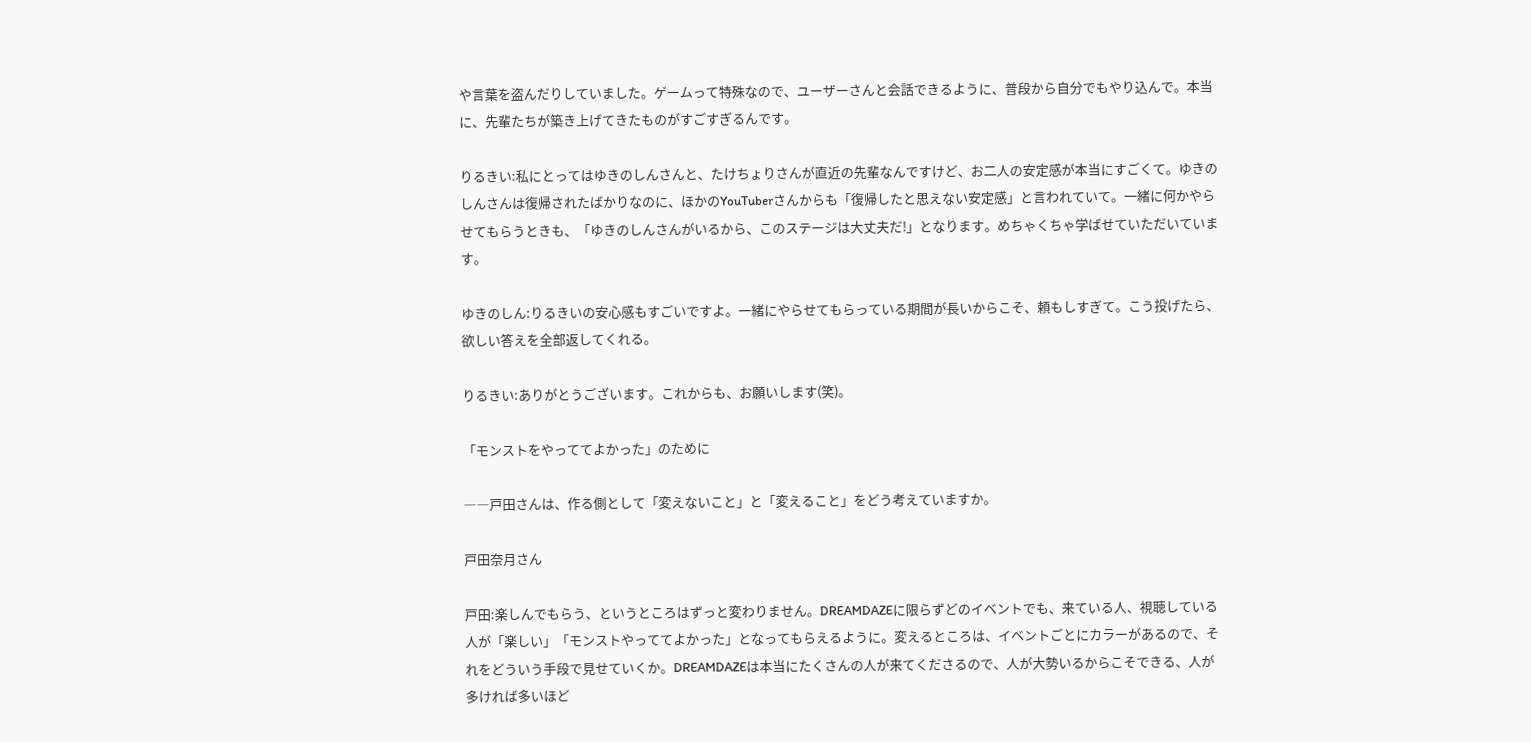や言葉を盗んだりしていました。ゲームって特殊なので、ユーザーさんと会話できるように、普段から自分でもやり込んで。本当に、先輩たちが築き上げてきたものがすごすぎるんです。

りるきい:私にとってはゆきのしんさんと、たけちょりさんが直近の先輩なんですけど、お二人の安定感が本当にすごくて。ゆきのしんさんは復帰されたばかりなのに、ほかのYouTuberさんからも「復帰したと思えない安定感」と言われていて。一緒に何かやらせてもらうときも、「ゆきのしんさんがいるから、このステージは大丈夫だ!」となります。めちゃくちゃ学ばせていただいています。

ゆきのしん:りるきいの安心感もすごいですよ。一緒にやらせてもらっている期間が長いからこそ、頼もしすぎて。こう投げたら、欲しい答えを全部返してくれる。

りるきい:ありがとうございます。これからも、お願いします(笑)。

「モンストをやっててよかった」のために

――戸田さんは、作る側として「変えないこと」と「変えること」をどう考えていますか。

戸田奈月さん

戸田:楽しんでもらう、というところはずっと変わりません。DREAMDAZEに限らずどのイベントでも、来ている人、視聴している人が「楽しい」「モンストやっててよかった」となってもらえるように。変えるところは、イベントごとにカラーがあるので、それをどういう手段で見せていくか。DREAMDAZEは本当にたくさんの人が来てくださるので、人が大勢いるからこそできる、人が多ければ多いほど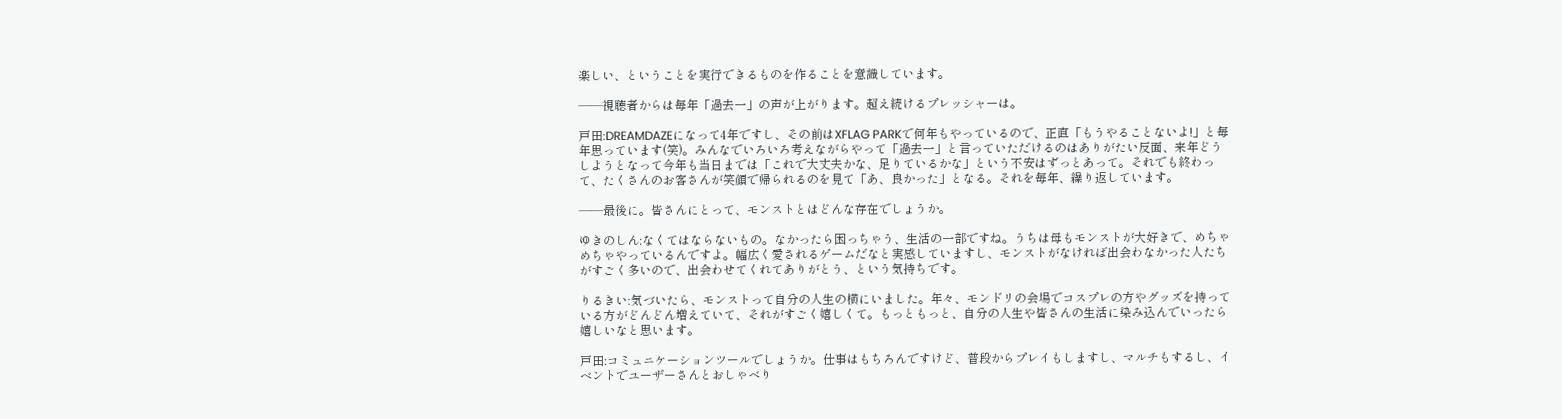楽しい、ということを実行できるものを作ることを意識しています。

――視聴者からは毎年「過去一」の声が上がります。超え続けるプレッシャーは。

戸田:DREAMDAZEになって4年ですし、その前はXFLAG PARKで何年もやっているので、正直「もうやることないよ!」と毎年思っています(笑)。みんなでいろいろ考えながらやって「過去一」と言っていただけるのはありがたい反面、来年どうしようとなって今年も当日までは「これで大丈夫かな、足りているかな」という不安はずっとあって。それでも終わって、たくさんのお客さんが笑顔で帰られるのを見て「あ、良かった」となる。それを毎年、繰り返しています。

――最後に。皆さんにとって、モンストとはどんな存在でしょうか。

ゆきのしん:なくてはならないもの。なかったら困っちゃう、生活の一部ですね。うちは母もモンストが大好きで、めちゃめちゃやっているんですよ。幅広く愛されるゲームだなと実感していますし、モンストがなければ出会わなかった人たちがすごく多いので、出会わせてくれてありがとう、という気持ちです。

りるきい:気づいたら、モンストって自分の人生の横にいました。年々、モンドリの会場でコスプレの方やグッズを持っている方がどんどん増えていて、それがすごく嬉しくて。もっともっと、自分の人生や皆さんの生活に染み込んでいったら嬉しいなと思います。

戸田:コミュニケーションツールでしょうか。仕事はもちろんですけど、普段からプレイもしますし、マルチもするし、イベントでユーザーさんとおしゃべり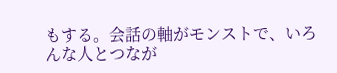もする。会話の軸がモンストで、いろんな人とつなが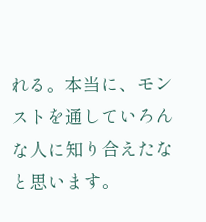れる。本当に、モンストを通していろんな人に知り合えたなと思います。